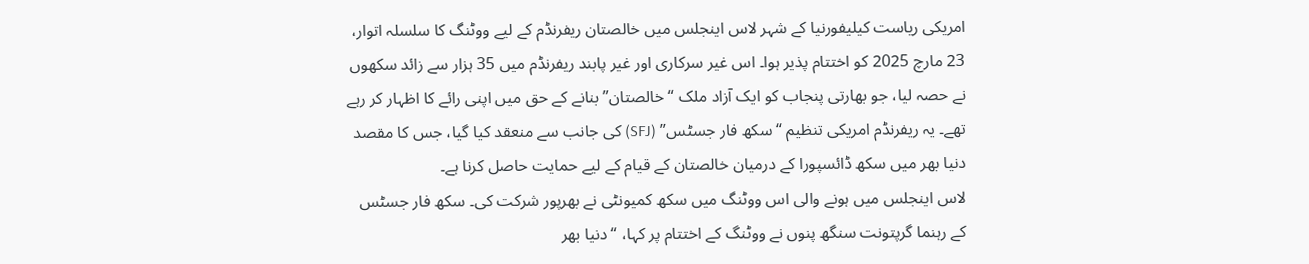امریکی ریاست کیلیفورنیا کے شہر لاس اینجلس میں خالصتان ریفرنڈم کے لیے ووٹنگ کا سلسلہ اتوار، 23 مارچ 2025 کو اختتام پذیر ہوا۔ اس غیر سرکاری اور غیر پابند ریفرنڈم میں 35 ہزار سے زائد سکھوں نے حصہ لیا، جو بھارتی پنجاب کو ایک آزاد ملک “خالصتان” بنانے کے حق میں اپنی رائے کا اظہار کر رہے تھے۔ یہ ریفرنڈم امریکی تنظیم “سکھ فار جسٹس” (SFJ) کی جانب سے منعقد کیا گیا، جس کا مقصد دنیا بھر میں سکھ ڈائسپورا کے درمیان خالصتان کے قیام کے لیے حمایت حاصل کرنا ہے۔
لاس اینجلس میں ہونے والی اس ووٹنگ میں سکھ کمیونٹی نے بھرپور شرکت کی۔ سکھ فار جسٹس کے رہنما گرپتونت سنگھ پنوں نے ووٹنگ کے اختتام پر کہا، “دنیا بھر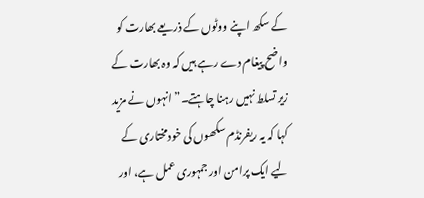کے سکھ اپنے ووٹوں کے ذریعے بھارت کو واضح پیغام دے رہے ہیں کہ وہ بھارت کے زیر تسلط نہیں رہنا چاہتے۔” انہوں نے مزید کہا کہ یہ ریفرنڈم سکھوں کی خودمختاری کے لیے ایک پرامن اور جمہوری عمل ہے، اور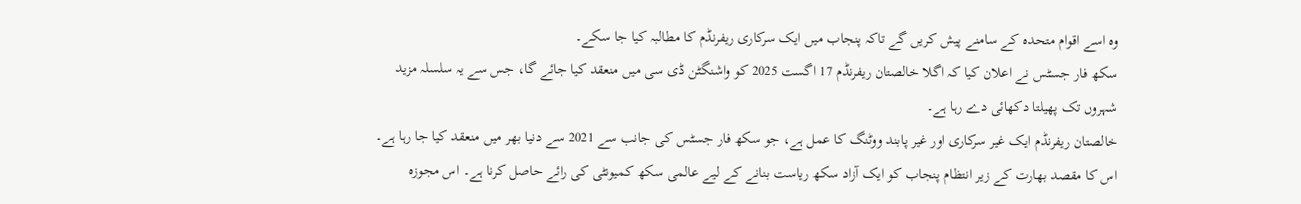وہ اسے اقوام متحدہ کے سامنے پیش کریں گے تاکہ پنجاب میں ایک سرکاری ریفرنڈم کا مطالبہ کیا جا سکے۔
سکھ فار جسٹس نے اعلان کیا کہ اگلا خالصتان ریفرنڈم 17 اگست 2025 کو واشنگٹن ڈی سی میں منعقد کیا جائے گا، جس سے یہ سلسلہ مزید شہروں تک پھیلتا دکھائی دے رہا ہے۔
خالصتان ریفرنڈم ایک غیر سرکاری اور غیر پابند ووٹنگ کا عمل ہے، جو سکھ فار جسٹس کی جانب سے 2021 سے دنیا بھر میں منعقد کیا جا رہا ہے۔ اس کا مقصد بھارت کے زیر انتظام پنجاب کو ایک آزاد سکھ ریاست بنانے کے لیے عالمی سکھ کمیونٹی کی رائے حاصل کرنا ہے۔ اس مجوزہ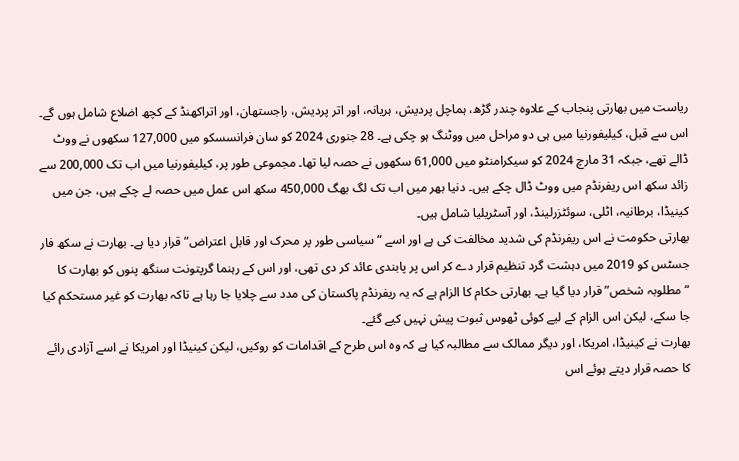ریاست میں بھارتی پنجاب کے علاوہ چندر گڑھ، ہماچل پردیش، ہریانہ، اور اتر پردیش، راجستھان، اور اتراکھنڈ کے کچھ اضلاع شامل ہوں گے۔
اس سے قبل، کیلیفورنیا میں ہی دو مراحل میں ووٹنگ ہو چکی ہے۔ 28 جنوری 2024 کو سان فرانسسکو میں 127,000 سکھوں نے ووٹ ڈالے تھے، جبکہ 31 مارچ 2024 کو سیکرامنٹو میں 61,000 سکھوں نے حصہ لیا تھا۔ مجموعی طور پر، کیلیفورنیا میں اب تک 200,000 سے زائد سکھ اس ریفرنڈم میں ووٹ ڈال چکے ہیں۔ دنیا بھر میں اب تک لگ بھگ 450,000 سکھ اس عمل میں حصہ لے چکے ہیں، جن میں کینیڈا، برطانیہ، اٹلی، سوئٹزرلینڈ، اور آسٹریلیا شامل ہیں۔
بھارتی حکومت نے اس ریفرنڈم کی شدید مخالفت کی ہے اور اسے “سیاسی طور پر محرک اور قابل اعتراض” قرار دیا ہے۔ بھارت نے سکھ فار جسٹس کو 2019 میں دہشت گرد تنظیم قرار دے کر اس پر پابندی عائد کر دی تھی، اور اس کے رہنما گرپتونت سنگھ پنوں کو بھارت کا “مطلوبہ شخص” قرار دیا گیا ہے۔ بھارتی حکام کا الزام ہے کہ یہ ریفرنڈم پاکستان کی مدد سے چلایا جا رہا ہے تاکہ بھارت کو غیر مستحکم کیا جا سکے، لیکن اس الزام کے لیے کوئی ٹھوس ثبوت پیش نہیں کیے گئے۔
بھارت نے کینیڈا، امریکا، اور دیگر ممالک سے مطالبہ کیا ہے کہ وہ اس طرح کے اقدامات کو روکیں، لیکن کینیڈا اور امریکا نے اسے آزادی رائے کا حصہ قرار دیتے ہوئے اس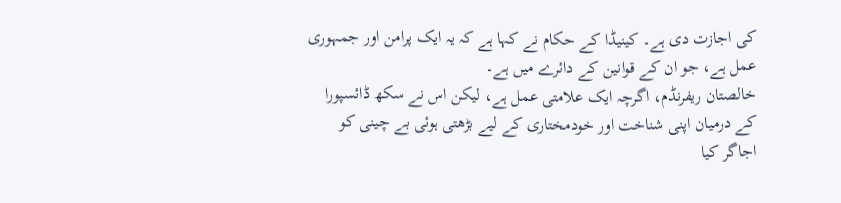کی اجازت دی ہے۔ کینیڈا کے حکام نے کہا ہے کہ یہ ایک پرامن اور جمہوری عمل ہے، جو ان کے قوانین کے دائرے میں ہے۔
خالصتان ریفرنڈم، اگرچہ ایک علامتی عمل ہے، لیکن اس نے سکھ ڈائسپورا کے درمیان اپنی شناخت اور خودمختاری کے لیے بڑھتی ہوئی بے چینی کو اجاگر کیا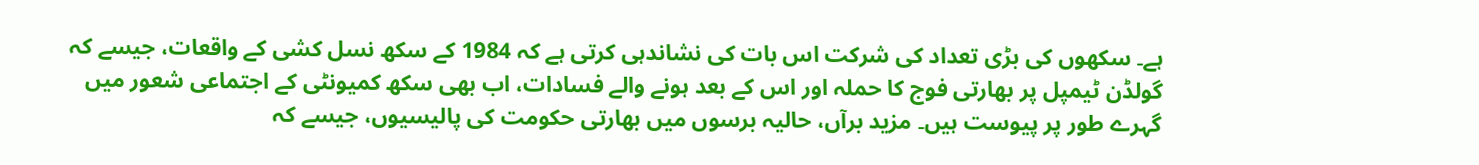ہے۔ سکھوں کی بڑی تعداد کی شرکت اس بات کی نشاندہی کرتی ہے کہ 1984 کے سکھ نسل کشی کے واقعات، جیسے کہ گولڈن ٹیمپل پر بھارتی فوج کا حملہ اور اس کے بعد ہونے والے فسادات، اب بھی سکھ کمیونٹی کے اجتماعی شعور میں گہرے طور پر پیوست ہیں۔ مزید برآں، حالیہ برسوں میں بھارتی حکومت کی پالیسیوں، جیسے کہ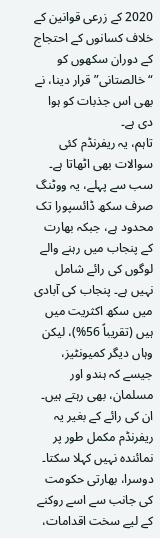2020 کے زرعی قوانین کے خلاف کسانوں کے احتجاج کے دوران سکھوں کو “خالصتانی” قرار دینا، نے بھی اس جذبات کو ہوا دی ہے۔
تاہم، یہ ریفرنڈم کئی سوالات بھی اٹھاتا ہے۔ سب سے پہلے، یہ ووٹنگ صرف سکھ ڈائسپورا تک محدود ہے، جبکہ بھارت کے پنجاب میں رہنے والے لوگوں کی رائے شامل نہیں ہے۔ پنجاب کی آبادی میں سکھ اکثریت میں ہیں (تقریباً 56%)، لیکن وہاں دیگر کمیونٹیز، جیسے کہ ہندو اور مسلمان، بھی رہتے ہیں۔ ان کی رائے کے بغیر یہ ریفرنڈم مکمل طور پر نمائندہ نہیں کہلا سکتا۔ دوسرا، بھارتی حکومت کی جانب سے اسے روکنے کے لیے سخت اقدامات،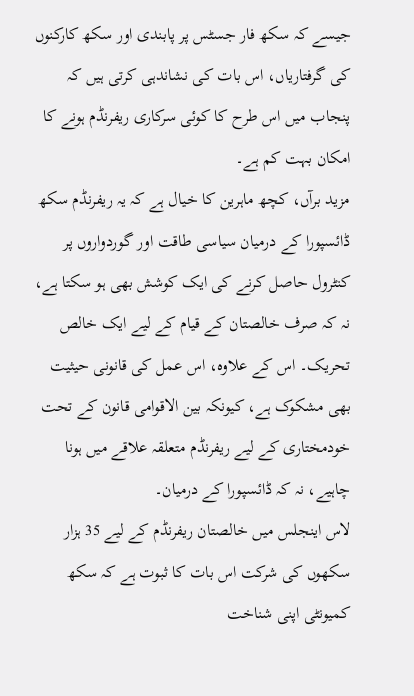جیسے کہ سکھ فار جسٹس پر پابندی اور سکھ کارکنوں کی گرفتاریاں، اس بات کی نشاندہی کرتی ہیں کہ پنجاب میں اس طرح کا کوئی سرکاری ریفرنڈم ہونے کا امکان بہت کم ہے۔
مزید برآں، کچھ ماہرین کا خیال ہے کہ یہ ریفرنڈم سکھ ڈائسپورا کے درمیان سیاسی طاقت اور گوردواروں پر کنٹرول حاصل کرنے کی ایک کوشش بھی ہو سکتا ہے، نہ کہ صرف خالصتان کے قیام کے لیے ایک خالص تحریک۔ اس کے علاوہ، اس عمل کی قانونی حیثیت بھی مشکوک ہے، کیونکہ بین الاقوامی قانون کے تحت خودمختاری کے لیے ریفرنڈم متعلقہ علاقے میں ہونا چاہیے، نہ کہ ڈائسپورا کے درمیان۔
لاس اینجلس میں خالصتان ریفرنڈم کے لیے 35 ہزار سکھوں کی شرکت اس بات کا ثبوت ہے کہ سکھ کمیونٹی اپنی شناخت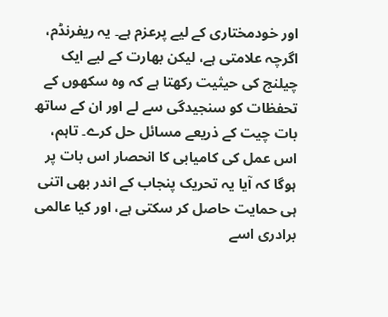اور خودمختاری کے لیے پرعزم ہے۔ یہ ریفرنڈم، اگرچہ علامتی ہے، لیکن بھارت کے لیے ایک چیلنج کی حیثیت رکھتا ہے کہ وہ سکھوں کے تحفظات کو سنجیدگی سے لے اور ان کے ساتھ بات چیت کے ذریعے مسائل حل کرے۔ تاہم، اس عمل کی کامیابی کا انحصار اس بات پر ہوگا کہ آیا یہ تحریک پنجاب کے اندر بھی اتنی ہی حمایت حاصل کر سکتی ہے، اور کیا عالمی برادری اسے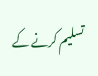تسلیم کرنے کے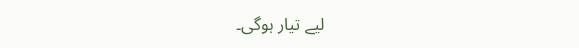لیے تیار ہوگی۔